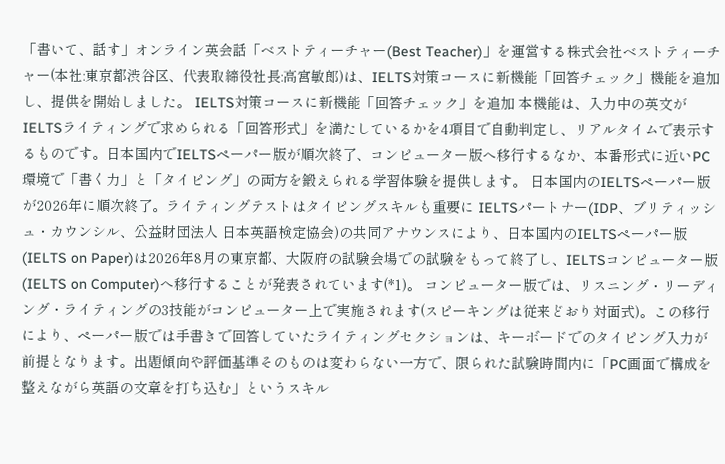「書いて、話す」オンライン英会話「ベストティーチャー(Best Teacher)」を運営する株式会社ベストティーチャー(本社:東京都渋谷区、代表取締役社長:高宮敏郎)は、IELTS対策コースに新機能「回答チェック」機能を追加し、提供を開始しました。 IELTS対策コースに新機能「回答チェック」を追加 本機能は、入力中の英文がIELTSライティングで求められる「回答形式」を満たしているかを4項目で自動判定し、リアルタイムで表示するものです。日本国内でIELTSペーパー版が順次終了、コンピューター版へ移行するなか、本番形式に近いPC環境で「書く力」と「タイピング」の両方を鍛えられる学習体験を提供します。 日本国内のIELTSペーパー版が2026年に順次終了。ライティングテストはタイピングスキルも重要に IELTSパートナー(IDP、ブリティッシュ・カウンシル、公益財団法人 日本英語検定協会)の共同アナウンスにより、日本国内のIELTSペーパー版(IELTS on Paper)は2026年8月の東京都、大阪府の試験会場での試験をもって終了し、IELTSコンピューター版(IELTS on Computer)へ移行することが発表されています(*1)。 コンピューター版では、リスニング・リーディング・ライティングの3技能がコンピューター上で実施されます(スピーキングは従来どおり対面式)。この移行により、ペーパー版では手書きで回答していたライティングセクションは、キーボードでのタイピング入力が前提となります。出題傾向や評価基準そのものは変わらない一方で、限られた試験時間内に「PC画面で構成を整えながら英語の文章を打ち込む」というスキル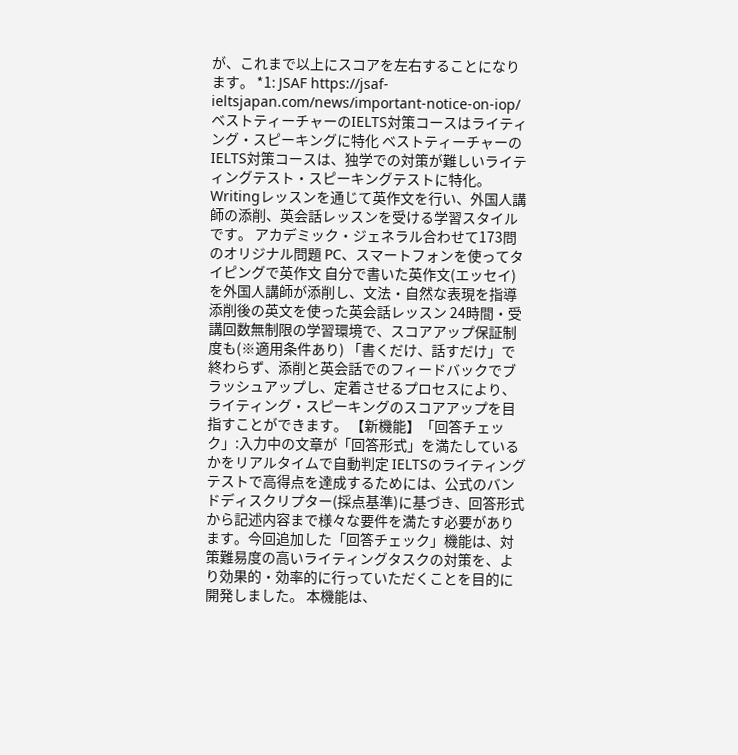が、これまで以上にスコアを左右することになります。 *1: JSAF https://jsaf-ieltsjapan.com/news/important-notice-on-iop/ ベストティーチャーのIELTS対策コースはライティング・スピーキングに特化 ベストティーチャーのIELTS対策コースは、独学での対策が難しいライティングテスト・スピーキングテストに特化。Writingレッスンを通じて英作文を行い、外国人講師の添削、英会話レッスンを受ける学習スタイルです。 アカデミック・ジェネラル合わせて173問のオリジナル問題 PC、スマートフォンを使ってタイピングで英作文 自分で書いた英作文(エッセイ)を外国人講師が添削し、文法・自然な表現を指導 添削後の英文を使った英会話レッスン 24時間・受講回数無制限の学習環境で、スコアアップ保証制度も(※適用条件あり) 「書くだけ、話すだけ」で終わらず、添削と英会話でのフィードバックでブラッシュアップし、定着させるプロセスにより、ライティング・スピーキングのスコアアップを目指すことができます。 【新機能】「回答チェック」:入力中の文章が「回答形式」を満たしているかをリアルタイムで自動判定 IELTSのライティングテストで高得点を達成するためには、公式のバンドディスクリプター(採点基準)に基づき、回答形式から記述内容まで様々な要件を満たす必要があります。今回追加した「回答チェック」機能は、対策難易度の高いライティングタスクの対策を、より効果的・効率的に行っていただくことを目的に開発しました。 本機能は、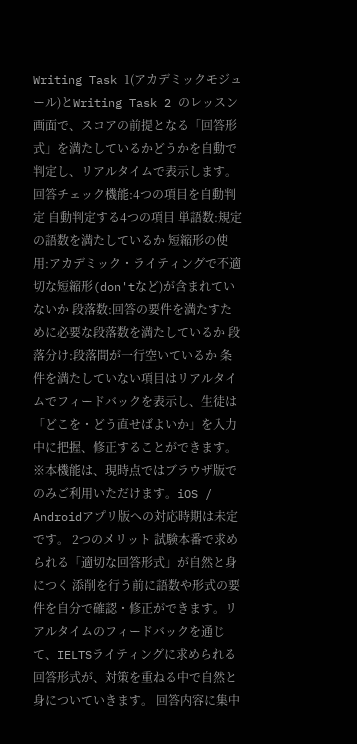Writing Task 1(アカデミックモジュール)とWriting Task 2 のレッスン画面で、スコアの前提となる「回答形式」を満たしているかどうかを自動で判定し、リアルタイムで表示します。 回答チェック機能:4つの項目を自動判定 自動判定する4つの項目 単語数:規定の語数を満たしているか 短縮形の使用:アカデミック・ライティングで不適切な短縮形(don'tなど)が含まれていないか 段落数:回答の要件を満たすために必要な段落数を満たしているか 段落分け:段落間が一行空いているか 条件を満たしていない項目はリアルタイムでフィードバックを表示し、生徒は「どこを・どう直せばよいか」を入力中に把握、修正することができます。 ※本機能は、現時点ではブラウザ版でのみご利用いただけます。iOS / Androidアプリ版への対応時期は未定です。 2つのメリット 試験本番で求められる「適切な回答形式」が自然と身につく 添削を行う前に語数や形式の要件を自分で確認・修正ができます。リアルタイムのフィードバックを通じて、IELTSライティングに求められる回答形式が、対策を重ねる中で自然と身についていきます。 回答内容に集中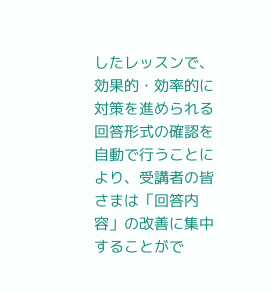したレッスンで、効果的・効率的に対策を進められる 回答形式の確認を自動で行うことにより、受講者の皆さまは「回答内容」の改善に集中することがで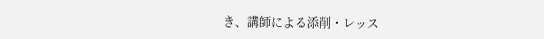き、講師による添削・レッス